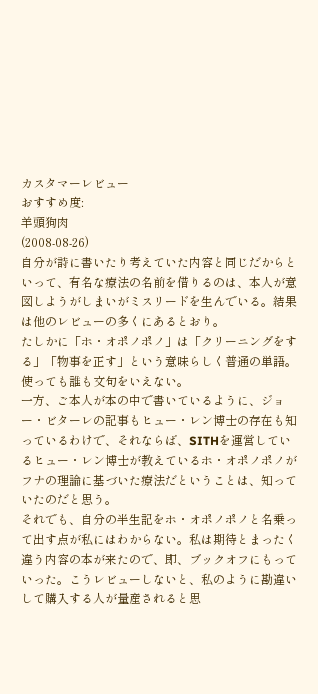カスタマーレビュー
おすすめ度:
羊頭狗肉
(2008-08-26)
自分が詩に書いたり考えていた内容と同じだからといって、有名な療法の名前を借りるのは、本人が意図しようがしまいがミスリードを生んでいる。結果は他のレビューの多くにあるとおり。
たしかに「ホ・オポノポノ」は「クリーニングをする」「物事を正す」という意味らしく普通の単語。使っても誰も文句をいえない。
一方、ご本人が本の中で書いているように、ジョー・ビターレの記事もヒュー・レン博士の存在も知っているわけで、それならば、SITHを運営しているヒュー・レン博士が教えているホ・オポノポノがフナの理論に基づいた療法だということは、知っていたのだと思う。
それでも、自分の半生記をホ・オポノポノと名乗って出す点が私にはわからない。私は期待とまったく違う内容の本が来たので、即、ブックオフにもっていった。こうレビューしないと、私のように勘違いして購入する人が量産されると思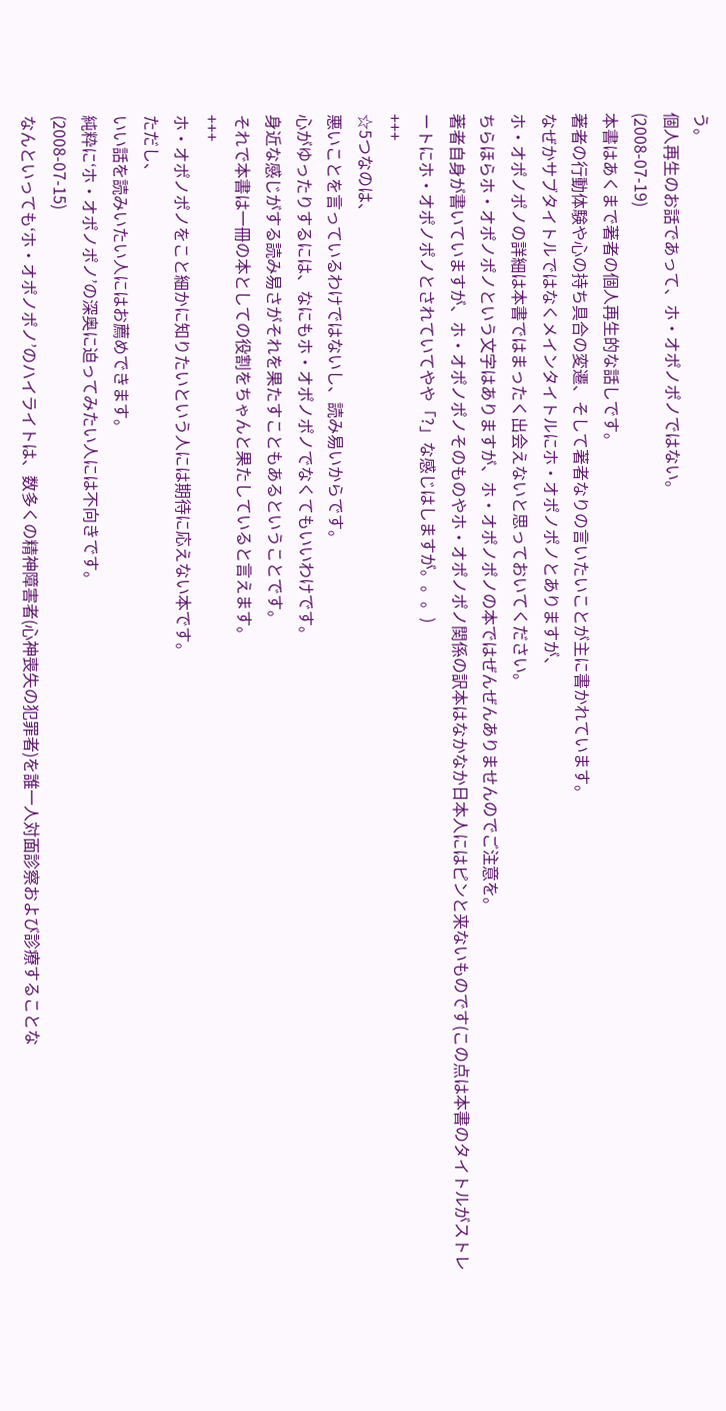う。
個人再生のお話であって、ホ・オポノポノではない。
(2008-07-19)
本書はあくまで著者の個人再生的な話しです。
著者の行動体験や心の持ち具合の変遷、そして著者なりの言いたいことが主に書かれています。
なぜかサブタイトルではなくメインタイトルにホ・オポノポノとありますが、
ホ・オポノポノの詳細は本書ではまったく出会えないと思っておいてください。
ちらほらホ・オポノポノという文字はありますが、ホ・オポノポノの本ではぜんぜんありませんのでご注意を。
著者自身が書いていますが、ホ・オポノポノそのものやホ・オポノポノ関係の訳本はなかなか日本人にはピンと来ないものです(この点は本書のタイトルがストレートにホ・オポノポノとされていてやや「?」な感じはしますが。。。)
+++
☆5つなのは、
悪いことを言っているわけではないし、読み易いからです。
心がゆったりするには、なにもホ・オポノポノでなくてもいいわけです。
身近な感じがする読み易さがそれを果たすこともあるということです。
それで本書は一冊の本としての役割をちゃんと果たしていると言えます。
+++
ホ・オポノポノをこと細かに知りたいという人には期待に応えない本です。
ただし、
いい話を読みいたい人にはお薦めできます。
純粋に‘ホ・オポノポノ’の深奥に迫ってみたい人には不向きです。
(2008-07-15)
なんといっても‘ホ・オポノポノ’のハイライトは、数多くの精神障害者(心神喪失の犯罪者)を誰一人対面診察および診療することな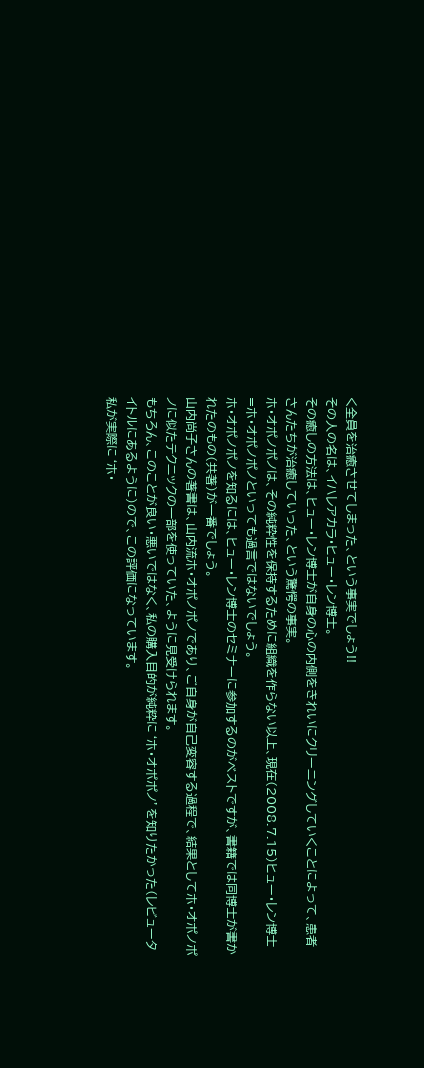く全員を治癒させてしまった、という事実でしょう!!
その人の名は、イハレアカラ・ヒュー・レン博士。
その癒しの方法は、ヒュー・レン博士が自身の心の内側をきれいにクリーニングしていくことによって、患者さんたちが治癒していった、という驚愕の事実。
ホ・オポノポノは、その純粋性を保持するために組織を作らない以上、現在(2008.7.15)ヒュー・レン博士=ホ・オポノポノといっても過言ではないでしょう。
ホ・オポノポノを知るには、ヒュー・レン博士のセミナーに参加するのがベストですが、書籍では同博士が書かれたのもの(共著)が一番でしょう。
山内尚子さんの著書は、山内流ホ・オポノポノであり、ご自身が自己変容する過程で、結果としてホ・オポノポノに似たテクニックの一部を使っていた、ように見受けられます。
もちろん、このことが良い・悪いではなく、私の購入目的が純粋に‘ホ・オポポノ’を知りたかった(レビュータイトルにあるように)ので、この評価になっています。
私が実際に‘ホ・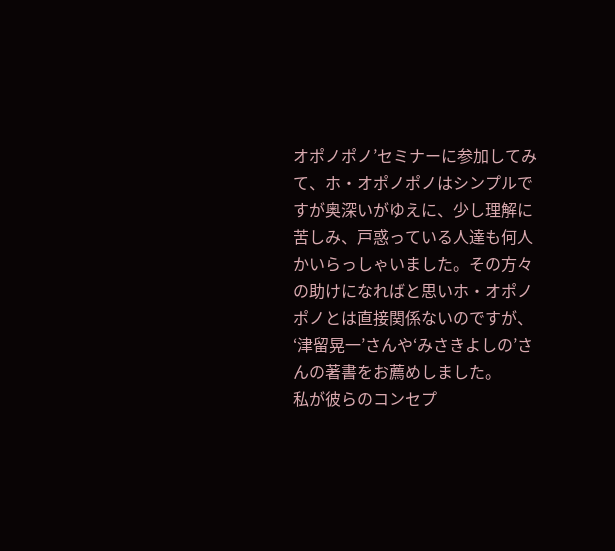オポノポノ’セミナーに参加してみて、ホ・オポノポノはシンプルですが奥深いがゆえに、少し理解に苦しみ、戸惑っている人達も何人かいらっしゃいました。その方々の助けになればと思いホ・オポノポノとは直接関係ないのですが、‘津留晃一’さんや‘みさきよしの’さんの著書をお薦めしました。
私が彼らのコンセプ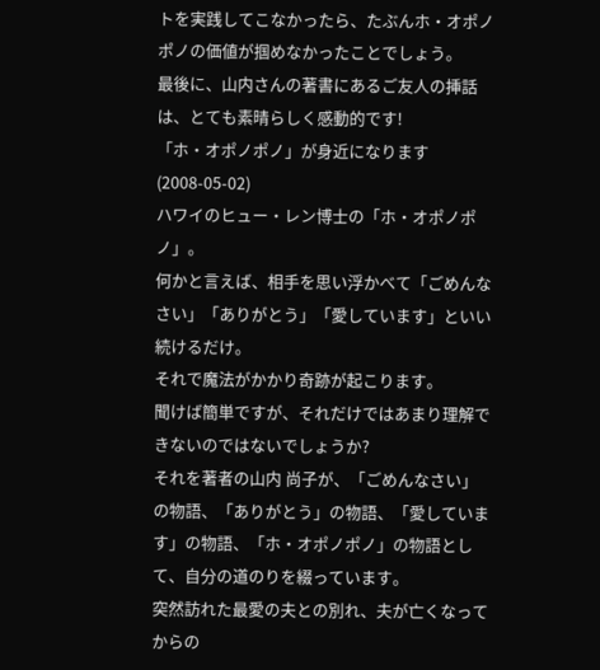トを実践してこなかったら、たぶんホ・オポノポノの価値が掴めなかったことでしょう。
最後に、山内さんの著書にあるご友人の挿話は、とても素晴らしく感動的です!
「ホ・オポノポノ」が身近になります
(2008-05-02)
ハワイのヒュー・レン博士の「ホ・オポノポノ」。
何かと言えば、相手を思い浮かべて「ごめんなさい」「ありがとう」「愛しています」といい続けるだけ。
それで魔法がかかり奇跡が起こります。
聞けば簡単ですが、それだけではあまり理解できないのではないでしょうか?
それを著者の山内 尚子が、「ごめんなさい」の物語、「ありがとう」の物語、「愛しています」の物語、「ホ・オポノポノ」の物語として、自分の道のりを綴っています。
突然訪れた最愛の夫との別れ、夫が亡くなってからの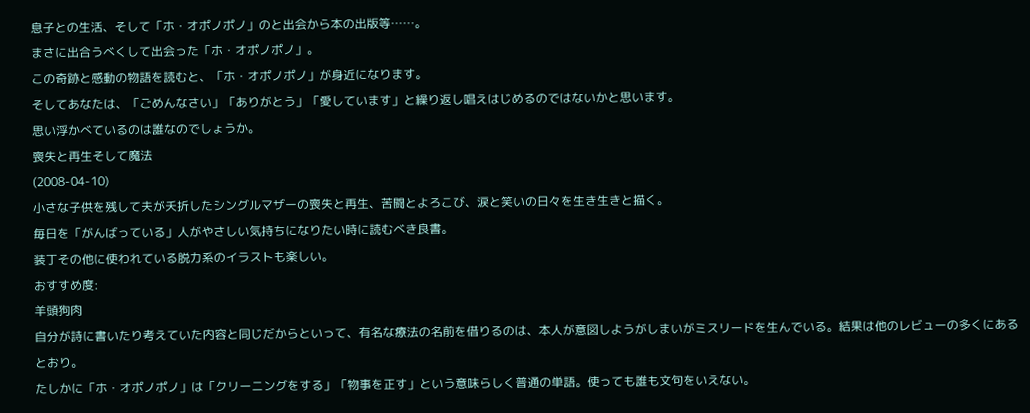息子との生活、そして「ホ・オポノポノ」のと出会から本の出版等……。
まさに出合うべくして出会った「ホ・オポノポノ」。
この奇跡と感動の物語を読むと、「ホ・オポノポノ」が身近になります。
そしてあなたは、「ごめんなさい」「ありがとう」「愛しています」と繰り返し唱えはじめるのではないかと思います。
思い浮かべているのは誰なのでしょうか。
喪失と再生そして魔法
(2008-04-10)
小さな子供を残して夫が夭折したシングルマザーの喪失と再生、苦闘とよろこび、涙と笑いの日々を生き生きと描く。
毎日を「がんばっている」人がやさしい気持ちになりたい時に読むべき良書。
装丁その他に使われている脱力系のイラストも楽しい。
おすすめ度:
羊頭狗肉
自分が詩に書いたり考えていた内容と同じだからといって、有名な療法の名前を借りるのは、本人が意図しようがしまいがミスリードを生んでいる。結果は他のレビューの多くにあるとおり。
たしかに「ホ・オポノポノ」は「クリーニングをする」「物事を正す」という意味らしく普通の単語。使っても誰も文句をいえない。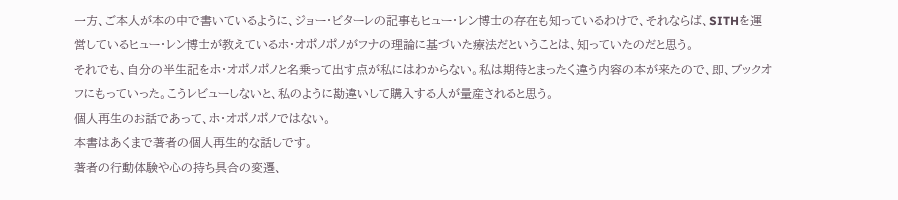一方、ご本人が本の中で書いているように、ジョー・ビターレの記事もヒュー・レン博士の存在も知っているわけで、それならば、SITHを運営しているヒュー・レン博士が教えているホ・オポノポノがフナの理論に基づいた療法だということは、知っていたのだと思う。
それでも、自分の半生記をホ・オポノポノと名乗って出す点が私にはわからない。私は期待とまったく違う内容の本が来たので、即、ブックオフにもっていった。こうレビューしないと、私のように勘違いして購入する人が量産されると思う。
個人再生のお話であって、ホ・オポノポノではない。
本書はあくまで著者の個人再生的な話しです。
著者の行動体験や心の持ち具合の変遷、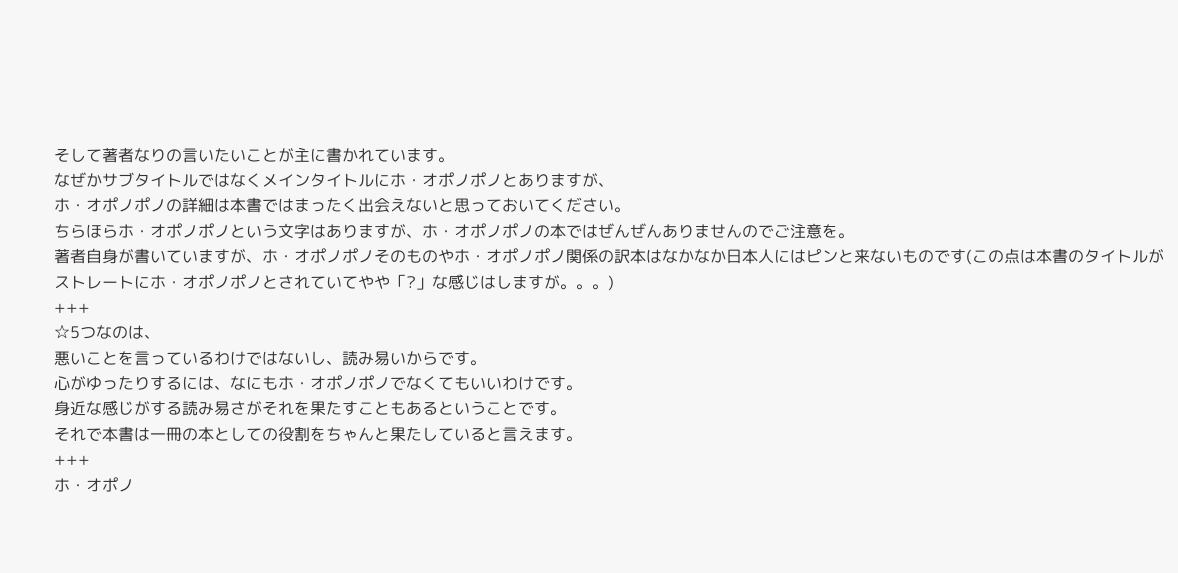そして著者なりの言いたいことが主に書かれています。
なぜかサブタイトルではなくメインタイトルにホ・オポノポノとありますが、
ホ・オポノポノの詳細は本書ではまったく出会えないと思っておいてください。
ちらほらホ・オポノポノという文字はありますが、ホ・オポノポノの本ではぜんぜんありませんのでご注意を。
著者自身が書いていますが、ホ・オポノポノそのものやホ・オポノポノ関係の訳本はなかなか日本人にはピンと来ないものです(この点は本書のタイトルがストレートにホ・オポノポノとされていてやや「?」な感じはしますが。。。)
+++
☆5つなのは、
悪いことを言っているわけではないし、読み易いからです。
心がゆったりするには、なにもホ・オポノポノでなくてもいいわけです。
身近な感じがする読み易さがそれを果たすこともあるということです。
それで本書は一冊の本としての役割をちゃんと果たしていると言えます。
+++
ホ・オポノ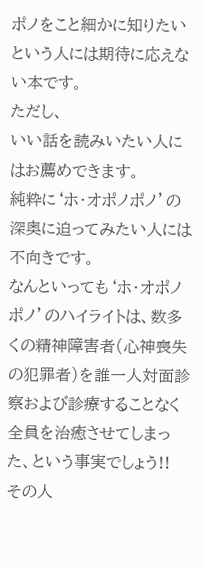ポノをこと細かに知りたいという人には期待に応えない本です。
ただし、
いい話を読みいたい人にはお薦めできます。
純粋に‘ホ・オポノポノ’の深奥に迫ってみたい人には不向きです。
なんといっても‘ホ・オポノポノ’のハイライトは、数多くの精神障害者(心神喪失の犯罪者)を誰一人対面診察および診療することなく全員を治癒させてしまった、という事実でしょう!!
その人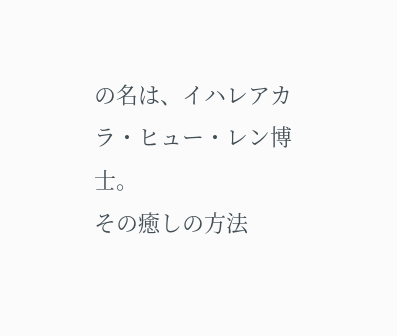の名は、イハレアカラ・ヒュー・レン博士。
その癒しの方法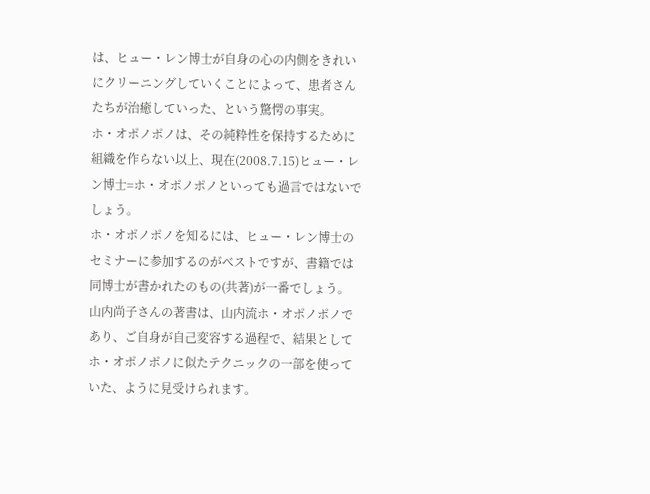は、ヒュー・レン博士が自身の心の内側をきれいにクリーニングしていくことによって、患者さんたちが治癒していった、という驚愕の事実。
ホ・オポノポノは、その純粋性を保持するために組織を作らない以上、現在(2008.7.15)ヒュー・レン博士=ホ・オポノポノといっても過言ではないでしょう。
ホ・オポノポノを知るには、ヒュー・レン博士のセミナーに参加するのがベストですが、書籍では同博士が書かれたのもの(共著)が一番でしょう。
山内尚子さんの著書は、山内流ホ・オポノポノであり、ご自身が自己変容する過程で、結果としてホ・オポノポノに似たテクニックの一部を使っていた、ように見受けられます。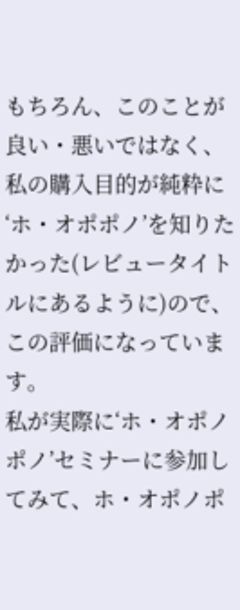もちろん、このことが良い・悪いではなく、私の購入目的が純粋に‘ホ・オポポノ’を知りたかった(レビュータイトルにあるように)ので、この評価になっています。
私が実際に‘ホ・オポノポノ’セミナーに参加してみて、ホ・オポノポ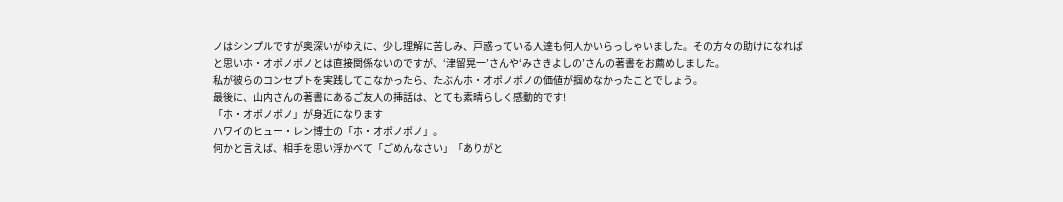ノはシンプルですが奥深いがゆえに、少し理解に苦しみ、戸惑っている人達も何人かいらっしゃいました。その方々の助けになればと思いホ・オポノポノとは直接関係ないのですが、‘津留晃一’さんや‘みさきよしの’さんの著書をお薦めしました。
私が彼らのコンセプトを実践してこなかったら、たぶんホ・オポノポノの価値が掴めなかったことでしょう。
最後に、山内さんの著書にあるご友人の挿話は、とても素晴らしく感動的です!
「ホ・オポノポノ」が身近になります
ハワイのヒュー・レン博士の「ホ・オポノポノ」。
何かと言えば、相手を思い浮かべて「ごめんなさい」「ありがと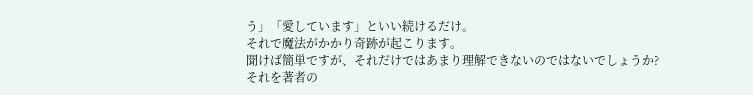う」「愛しています」といい続けるだけ。
それで魔法がかかり奇跡が起こります。
聞けば簡単ですが、それだけではあまり理解できないのではないでしょうか?
それを著者の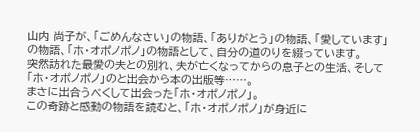山内 尚子が、「ごめんなさい」の物語、「ありがとう」の物語、「愛しています」の物語、「ホ・オポノポノ」の物語として、自分の道のりを綴っています。
突然訪れた最愛の夫との別れ、夫が亡くなってからの息子との生活、そして「ホ・オポノポノ」のと出会から本の出版等……。
まさに出合うべくして出会った「ホ・オポノポノ」。
この奇跡と感動の物語を読むと、「ホ・オポノポノ」が身近に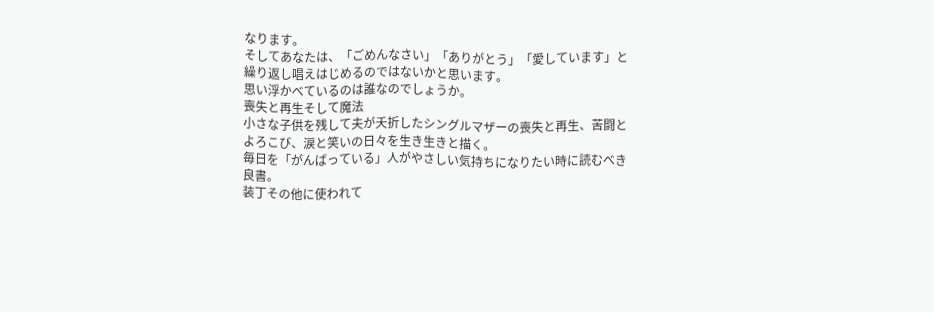なります。
そしてあなたは、「ごめんなさい」「ありがとう」「愛しています」と繰り返し唱えはじめるのではないかと思います。
思い浮かべているのは誰なのでしょうか。
喪失と再生そして魔法
小さな子供を残して夫が夭折したシングルマザーの喪失と再生、苦闘とよろこび、涙と笑いの日々を生き生きと描く。
毎日を「がんばっている」人がやさしい気持ちになりたい時に読むべき良書。
装丁その他に使われて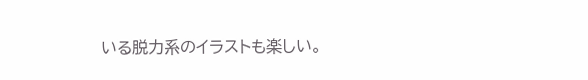いる脱力系のイラストも楽しい。